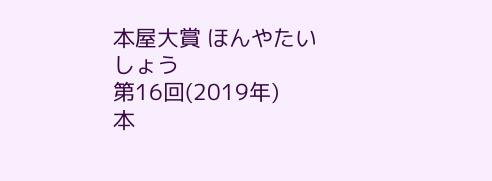本屋大賞 ほんやたいしょう
第16回(2019年)
本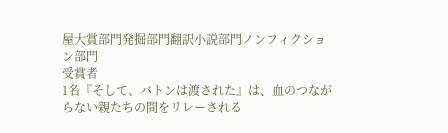屋大賞部門発掘部門翻訳小説部門ノンフィクション部門
受賞者
1名『そして、バトンは渡された』は、血のつながらない親たちの間をリレーされる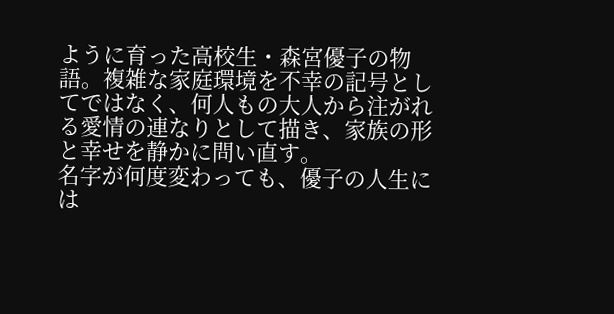ように育った高校生・森宮優子の物語。複雑な家庭環境を不幸の記号としてではなく、何人もの大人から注がれる愛情の連なりとして描き、家族の形と幸せを静かに問い直す。
名字が何度変わっても、優子の人生には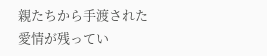親たちから手渡された愛情が残ってい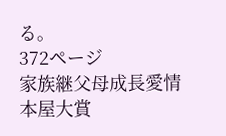る。
372ページ
家族継父母成長愛情本屋大賞